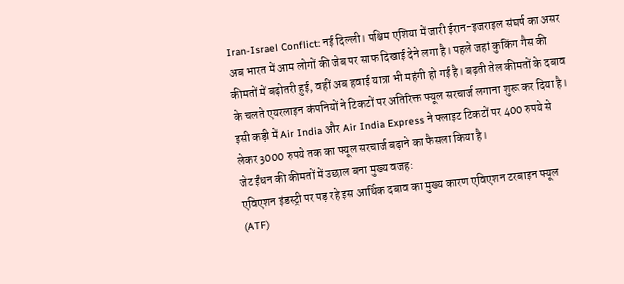Iran-Israel Conflict: नई दिल्ली। पश्चिम एशिया में जारी ईरान-इजराइल संघर्ष का असर अब भारत में आम लोगों की जेब पर साफ दिखाई देने लगा है। पहले जहां कुकिंग गैस की कीमतों में बढ़ोतरी हुई, वहीं अब हवाई यात्रा भी महंगी हो गई है। बढ़ती तेल कीमतों के दबाव के चलते एयरलाइन कंपनियों ने टिकटों पर अतिरिक्त फ्यूल सरचार्ज लगाना शुरू कर दिया है। इसी कड़ी में Air India और Air India Express ने फ्लाइट टिकटों पर 400 रुपये से लेकर 3000 रुपये तक का फ्यूल सरचार्ज बढ़ाने का फैसला किया है।
जेट ईंधन की कीमतों में उछाल बना मुख्य वजह:
एविएशन इंडस्ट्री पर पड़ रहे इस आर्थिक दबाव का मुख्य कारण एविएशन टरबाइन फ्यूल (ATF)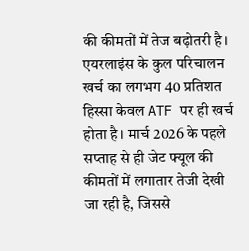की कीमतों में तेज बढ़ोतरी है। एयरलाइंस के कुल परिचालन खर्च का लगभग 40 प्रतिशत हिस्सा केवल ATF पर ही खर्च होता है। मार्च 2026 के पहले सप्ताह से ही जेट फ्यूल की कीमतों में लगातार तेजी देखी जा रही है, जिससे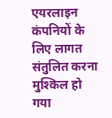एयरलाइन कंपनियों के लिए लागत संतुलित करना मुश्किल हो गया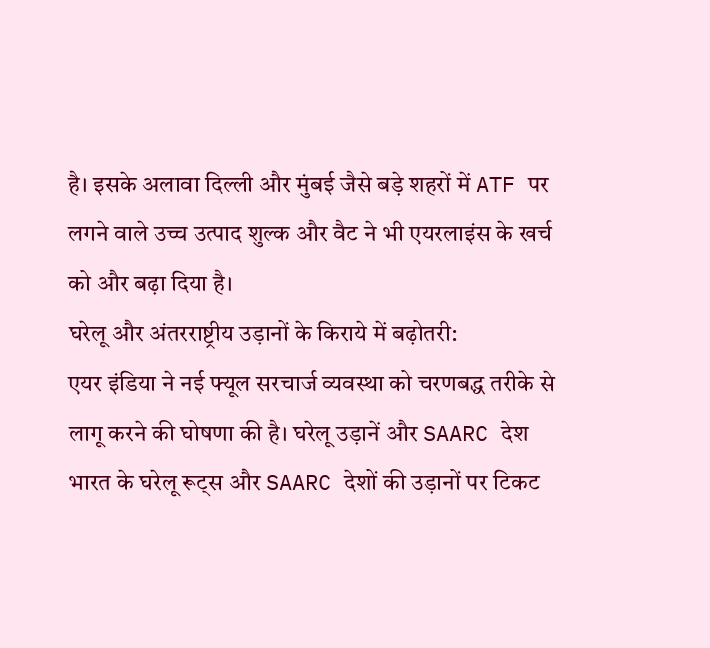है। इसके अलावा दिल्ली और मुंबई जैसे बड़े शहरों में ATF पर लगने वाले उच्च उत्पाद शुल्क और वैट ने भी एयरलाइंस के खर्च को और बढ़ा दिया है।
घरेलू और अंतरराष्ट्रीय उड़ानों के किराये में बढ़ोतरी:
एयर इंडिया ने नई फ्यूल सरचार्ज व्यवस्था को चरणबद्ध तरीके से लागू करने की घोषणा की है। घरेलू उड़ानें और SAARC देश भारत के घरेलू रूट्स और SAARC देशों की उड़ानों पर टिकट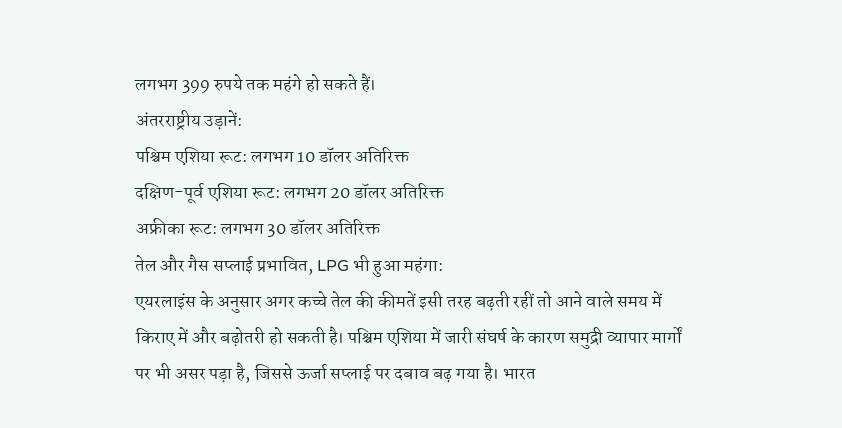लगभग 399 रुपये तक महंगे हो सकते हैं।
अंतरराष्ट्रीय उड़ानें:
पश्चिम एशिया रूट: लगभग 10 डॉलर अतिरिक्त
दक्षिण-पूर्व एशिया रूट: लगभग 20 डॉलर अतिरिक्त
अफ्रीका रूट: लगभग 30 डॉलर अतिरिक्त
तेल और गैस सप्लाई प्रभावित, LPG भी हुआ महंगा:
एयरलाइंस के अनुसार अगर कच्चे तेल की कीमतें इसी तरह बढ़ती रहीं तो आने वाले समय में किराए में और बढ़ोतरी हो सकती है। पश्चिम एशिया में जारी संघर्ष के कारण समुद्री व्यापार मार्गों पर भी असर पड़ा है, जिससे ऊर्जा सप्लाई पर दबाव बढ़ गया है। भारत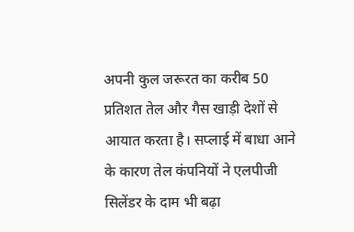अपनी कुल जरूरत का करीब 50 प्रतिशत तेल और गैस खाड़ी देशों से आयात करता है। सप्लाई में बाधा आने के कारण तेल कंपनियों ने एलपीजी सिलेंडर के दाम भी बढ़ा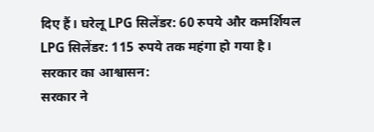दिए हैं। घरेलू LPG सिलेंडर: 60 रुपये और कमर्शियल LPG सिलेंडर: 115 रुपये तक महंगा हो गया है।
सरकार का आश्वासन:
सरकार ने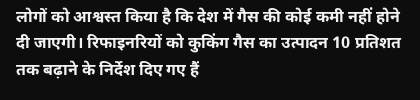लोगों को आश्वस्त किया है कि देश में गैस की कोई कमी नहीं होने दी जाएगी। रिफाइनरियों को कुकिंग गैस का उत्पादन 10 प्रतिशत तक बढ़ाने के निर्देश दिए गए हैं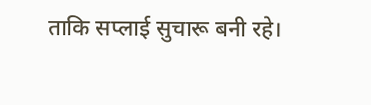ताकि सप्लाई सुचारू बनी रहे।